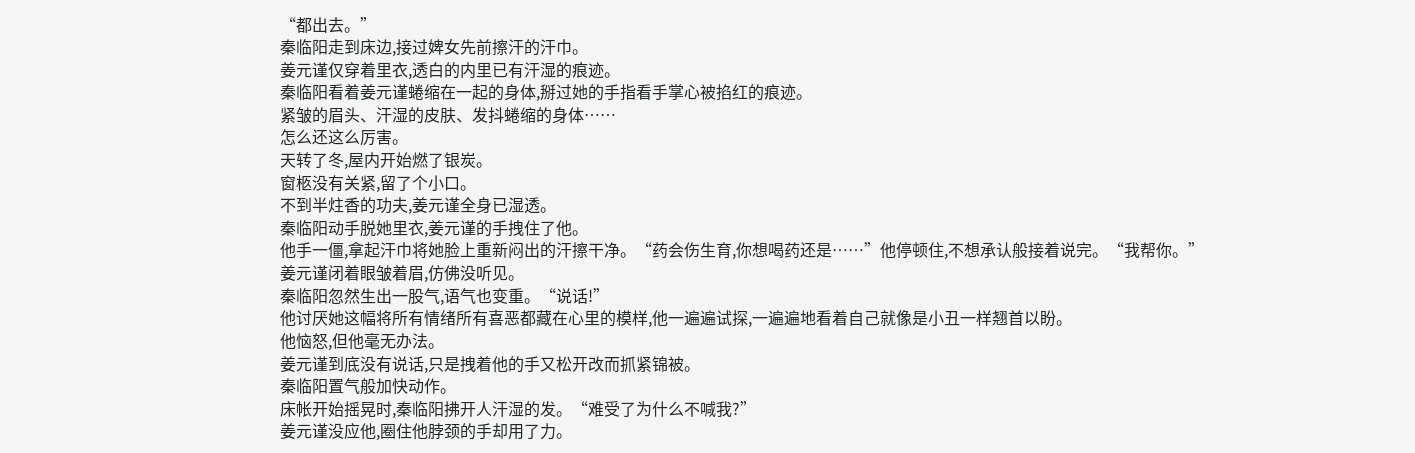“都出去。”
秦临阳走到床边,接过婢女先前擦汗的汗巾。
姜元谨仅穿着里衣,透白的内里已有汗湿的痕迹。
秦临阳看着姜元谨蜷缩在一起的身体,掰过她的手指看手掌心被掐红的痕迹。
紧皱的眉头、汗湿的皮肤、发抖蜷缩的身体……
怎么还这么厉害。
天转了冬,屋内开始燃了银炭。
窗柩没有关紧,留了个小口。
不到半炷香的功夫,姜元谨全身已湿透。
秦临阳动手脱她里衣,姜元谨的手拽住了他。
他手一僵,拿起汗巾将她脸上重新闷出的汗擦干净。“药会伤生育,你想喝药还是……”他停顿住,不想承认般接着说完。“我帮你。”
姜元谨闭着眼皱着眉,仿佛没听见。
秦临阳忽然生出一股气,语气也变重。“说话!”
他讨厌她这幅将所有情绪所有喜恶都藏在心里的模样,他一遍遍试探,一遍遍地看着自己就像是小丑一样翘首以盼。
他恼怒,但他毫无办法。
姜元谨到底没有说话,只是拽着他的手又松开改而抓紧锦被。
秦临阳置气般加快动作。
床帐开始摇晃时,秦临阳拂开人汗湿的发。“难受了为什么不喊我?”
姜元谨没应他,圈住他脖颈的手却用了力。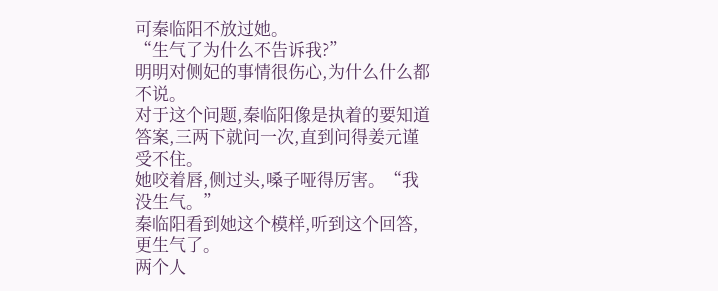可秦临阳不放过她。
“生气了为什么不告诉我?”
明明对侧妃的事情很伤心,为什么什么都不说。
对于这个问题,秦临阳像是执着的要知道答案,三两下就问一次,直到问得姜元谨受不住。
她咬着唇,侧过头,嗓子哑得厉害。“我没生气。”
秦临阳看到她这个模样,听到这个回答,更生气了。
两个人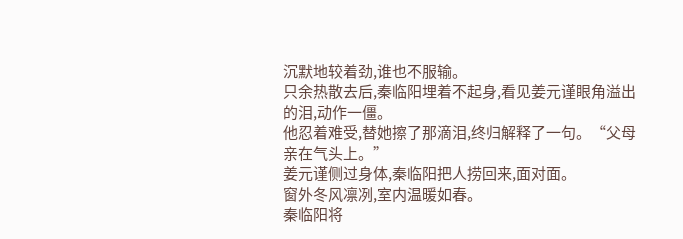沉默地较着劲,谁也不服输。
只余热散去后,秦临阳埋着不起身,看见姜元谨眼角溢出的泪,动作一僵。
他忍着难受,替她擦了那滴泪,终归解释了一句。“父母亲在气头上。”
姜元谨侧过身体,秦临阳把人捞回来,面对面。
窗外冬风凛冽,室内温暖如春。
秦临阳将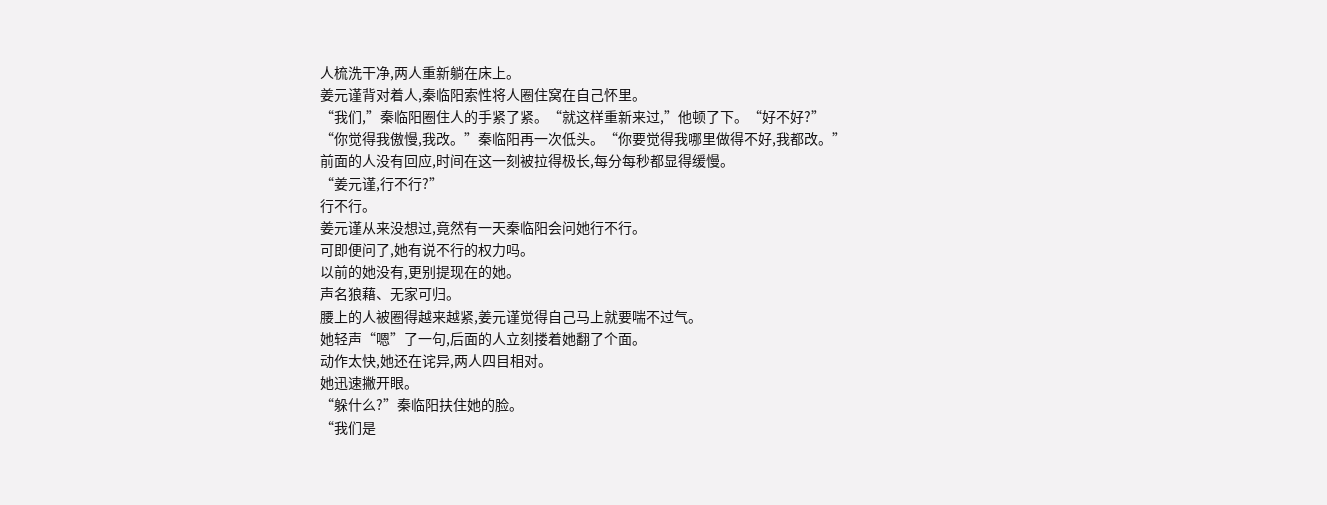人梳洗干净,两人重新躺在床上。
姜元谨背对着人,秦临阳索性将人圈住窝在自己怀里。
“我们,”秦临阳圈住人的手紧了紧。“就这样重新来过,”他顿了下。“好不好?”
“你觉得我傲慢,我改。”秦临阳再一次低头。“你要觉得我哪里做得不好,我都改。”
前面的人没有回应,时间在这一刻被拉得极长,每分每秒都显得缓慢。
“姜元谨,行不行?”
行不行。
姜元谨从来没想过,竟然有一天秦临阳会问她行不行。
可即便问了,她有说不行的权力吗。
以前的她没有,更别提现在的她。
声名狼藉、无家可归。
腰上的人被圈得越来越紧,姜元谨觉得自己马上就要喘不过气。
她轻声“嗯”了一句,后面的人立刻搂着她翻了个面。
动作太快,她还在诧异,两人四目相对。
她迅速撇开眼。
“躲什么?”秦临阳扶住她的脸。
“我们是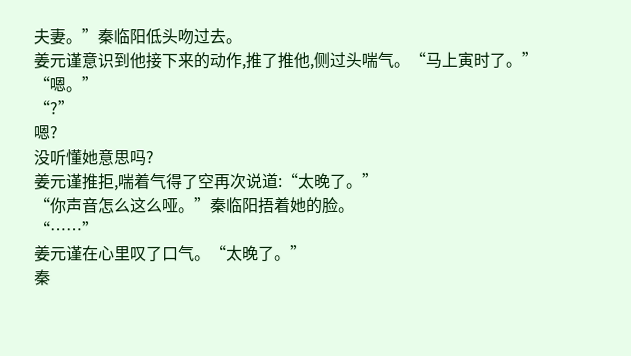夫妻。”秦临阳低头吻过去。
姜元谨意识到他接下来的动作,推了推他,侧过头喘气。“马上寅时了。”
“嗯。”
“?”
嗯?
没听懂她意思吗?
姜元谨推拒,喘着气得了空再次说道:“太晚了。”
“你声音怎么这么哑。”秦临阳捂着她的脸。
“……”
姜元谨在心里叹了口气。“太晚了。”
秦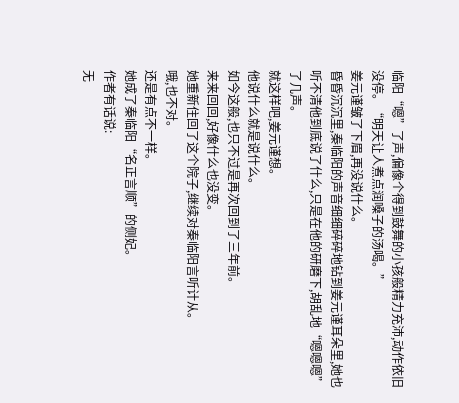临阳“嗯”了声,偏像个得到鼓舞的小孩般精力充沛,动作依旧没停。“明天让人煮点润嗓子的汤喝。”
姜元谨皱了下眉,再没说什么。
昏昏沉沉里,秦临阳的声音细细碎碎地钻到姜元谨耳朵里,她也听不清他到底说了什么,只是在他的研磨下,胡乱地“嗯嗯嗯”了几声。
就这样吧,姜元谨想。
他说什么就是说什么。
如今这般,也只不过是再次回到了三年前。
来来回回,好像什么也没变。
她重新住回了这个院子,继续对秦临阳言听计从。
哦,也不对。
还是有点不一样。
她成了秦临阳“名正言顺”的侧妃。
作者有话说:
无